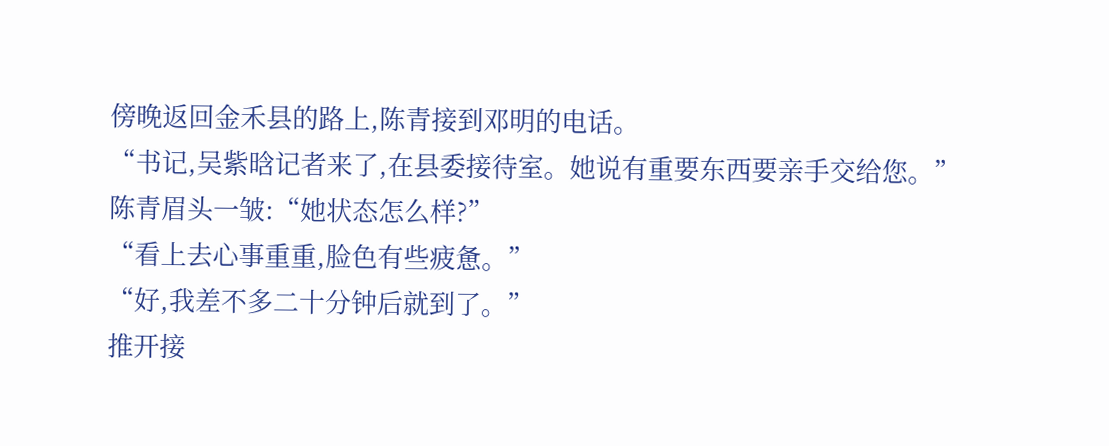傍晚返回金禾县的路上,陈青接到邓明的电话。
“书记,吴紫晗记者来了,在县委接待室。她说有重要东西要亲手交给您。”
陈青眉头一皱:“她状态怎么样?”
“看上去心事重重,脸色有些疲惫。”
“好,我差不多二十分钟后就到了。”
推开接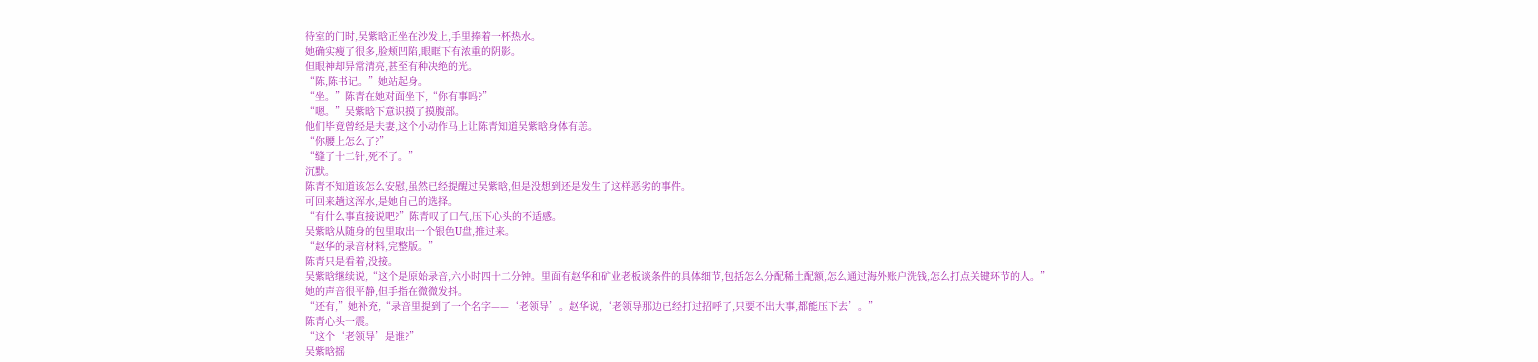待室的门时,吴紫晗正坐在沙发上,手里捧着一杯热水。
她确实瘦了很多,脸颊凹陷,眼眶下有浓重的阴影。
但眼神却异常清亮,甚至有种决绝的光。
“陈,陈书记。”她站起身。
“坐。”陈青在她对面坐下,“你有事吗?”
“嗯。”吴紫晗下意识摸了摸腹部。
他们毕竟曾经是夫妻,这个小动作马上让陈青知道吴紫晗身体有恙。
“你腰上怎么了?”
“缝了十二针,死不了。”
沉默。
陈青不知道该怎么安慰,虽然已经提醒过吴紫晗,但是没想到还是发生了这样恶劣的事件。
可回来趟这浑水,是她自己的选择。
“有什么事直接说吧?”陈青叹了口气,压下心头的不适感。
吴紫晗从随身的包里取出一个银色U盘,推过来。
“赵华的录音材料,完整版。”
陈青只是看着,没接。
吴紫晗继续说,“这个是原始录音,六小时四十二分钟。里面有赵华和矿业老板谈条件的具体细节,包括怎么分配稀土配额,怎么通过海外账户洗钱,怎么打点关键环节的人。”
她的声音很平静,但手指在微微发抖。
“还有,”她补充,“录音里提到了一个名字——‘老领导’。赵华说,‘老领导那边已经打过招呼了,只要不出大事,都能压下去’。”
陈青心头一震。
“这个‘老领导’是谁?”
吴紫晗摇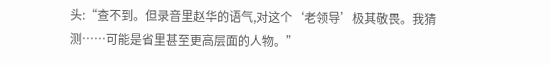头:“查不到。但录音里赵华的语气,对这个‘老领导’极其敬畏。我猜测……可能是省里甚至更高层面的人物。”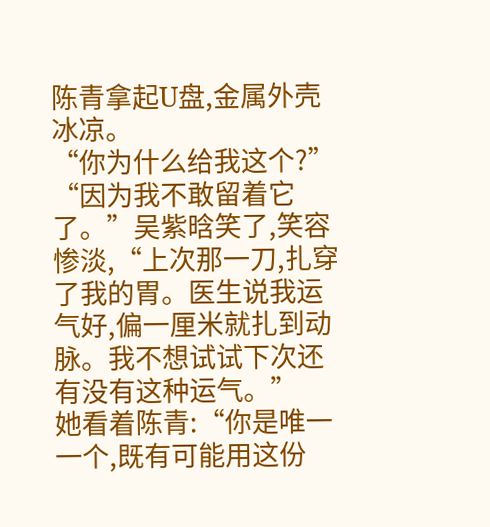陈青拿起U盘,金属外壳冰凉。
“你为什么给我这个?”
“因为我不敢留着它了。”吴紫晗笑了,笑容惨淡,“上次那一刀,扎穿了我的胃。医生说我运气好,偏一厘米就扎到动脉。我不想试试下次还有没有这种运气。”
她看着陈青:“你是唯一一个,既有可能用这份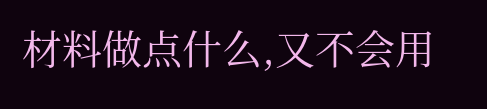材料做点什么,又不会用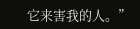它来害我的人。”